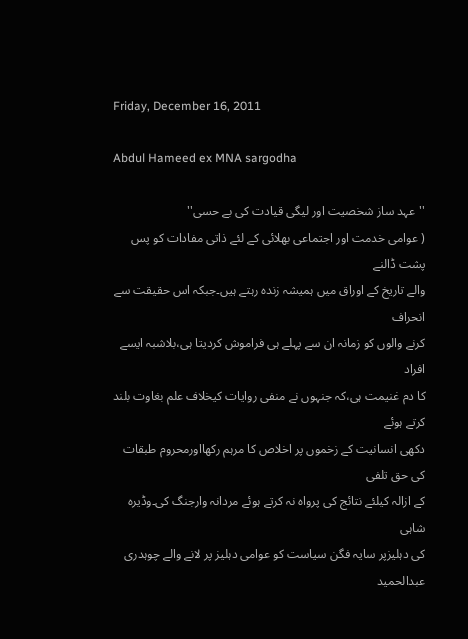Friday, December 16, 2011

Abdul Hameed ex MNA sargodha

''عہد ساز شخصیت اور لیگی قیادت کی بے حسی''
( عوامی خدمت اور اجتماعی بھلائی کے لئے ذاتی مفادات کو پس پشت ڈالنے
والے تاریخ کے اوراق میں ہمیشہ زندہ رہتے ہیں۔جبکہ اس حقیقت سے انحراف
کرنے والوں کو زمانہ ان سے پہلے ہی فراموش کردیتا ہی،بلاشبہ ایسے افراد
کا دم غنیمت ہی،کہ جنہوں نے منفی روایات کیخلاف علم بغاوت بلند کرتے ہوئے
دکھی انسانیت کے زخموں پر اخلاص کا مرہم رکھااورمحروم طبقات کی حق تلفی
کے ازالہ کیلئے نتائج کی پرواہ نہ کرتے ہوئے مردانہ وارجنگ کی۔وڈیرہ شاہی
کی دہلیزپر سایہ فگن سیاست کو عوامی دہلیز پر لانے والے چوہدری عبدالحمید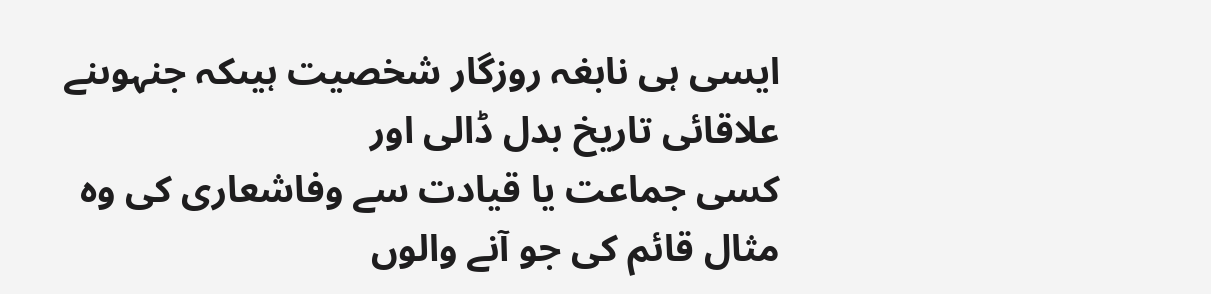ایسی ہی نابغہ روزگار شخصیت ہیںکہ جنہوںنے علاقائی تاریخ بدل ڈالی اور
کسی جماعت یا قیادت سے وفاشعاری کی وہ مثال قائم کی جو آنے والوں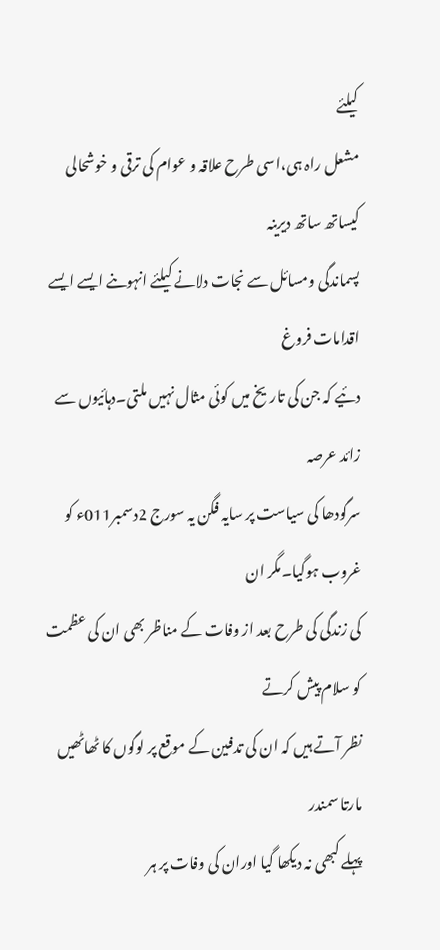کیلئے
مشعل راہ ہی،اسی طرح علاقہ و عوام کی ترقی و خوشحالی کیساتھ ساتھ دیرینہ
پسماندگی ومسائل سے نجات دلانے کیلئے انہوںنے ایسے ایسے اقدامات فروغ
دئیے کہ جن کی تاریخ میں کوئی مثال نہیں ملتی۔دہائیوں سے زائد عرصہ
سرگودھا کی سیاست پر سایہ فگن یہ سورج 2دسمبر011ء کو غروب ہوگیا۔مگر ان
کی زندگی کی طرح بعد از وفات کے مناظر بھی ان کی عظمت کو سلام پیش کرتے
نظر آتے ہیں کہ ان کی تدفین کے موقع پر لوگوں کا ٹھاٹھیں مارتا سمندر
پہلے کبھی نہ دیکھا گیا اوران کی وفات پر ہر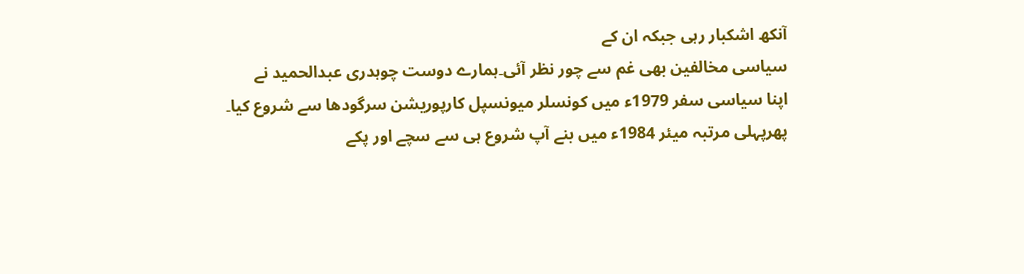آنکھ اشکبار رہی جبکہ ان کے
سیاسی مخالفین بھی غم سے چور نظر آئی۔ہمارے دوست چوہدری عبدالحمید نے
اپنا سیاسی سفر 1979ء میں کونسلر میونسپل کارپوریشن سرگودھا سے شروع کیا۔
پھرپہلی مرتبہ میئر 1984ء میں بنے آپ شروع ہی سے سچے اور پکے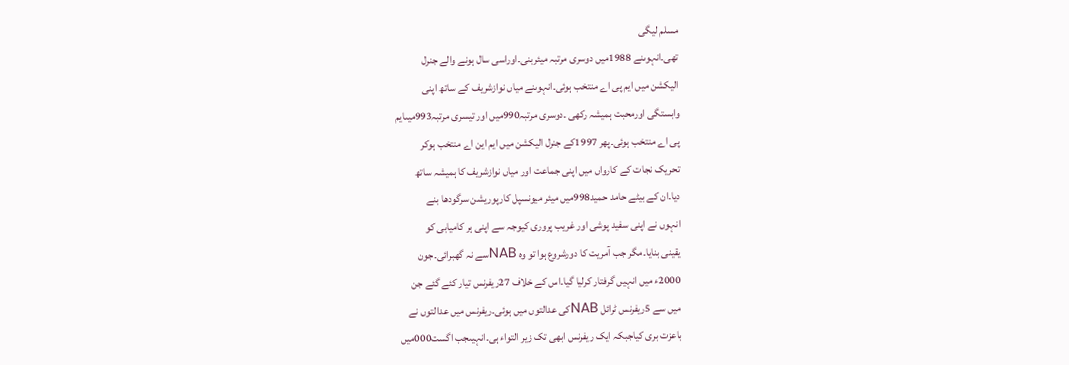مسلم لیگی
تھی۔انہوںنے 1988میں دوسری مرتبہ میئربنی۔اوراسی سال ہونے والے جنرل
الیکشن میں ایم پی اے منتخب ہوئی۔انہوںنے میاں نوازشریف کے ساتھ اپنی
وابستگی اورمحبت ہمیشہ رکھی ۔دوسری مرتبہ990میں اور تیسری مرتبہ993میںایم
پی اے منتخب ہوئی۔پھر 1997کے جنرل الیکشن میں ایم این اے منتخب ہوکر
تحریک نجات کے کارواں میں اپنی جماعت اور میاں نوازشریف کا ہمیشہ ساتھ
دیا۔ان کے بیٹے حامد حمید998میں میئر میونسپل کارپوریشن سرگودھا بنے
انہوں نے اپنی سفید پوشی اور غریب پروری کیوجہ سے اپنی ہر کامیابی کو
یقینی بنایا۔مگر جب آمریت کا دورشروع ہوا تو وہ NABسے نہ گھبرائی۔جون
2000ء میں انہیں گرفتار کرلیا گیا۔اس کے خلاف 27ریفرنس تیار کئے گئے جن
میں سے 5ریفرنس ٹرائل NABکی عدالتوں میں ہوئی۔ریفرنس میں عدالتوں نے
باعزت بری کیاجبکہ ایک ریفرنس ابھی تک زیر التواء ہی۔انہیںجب اگست000میں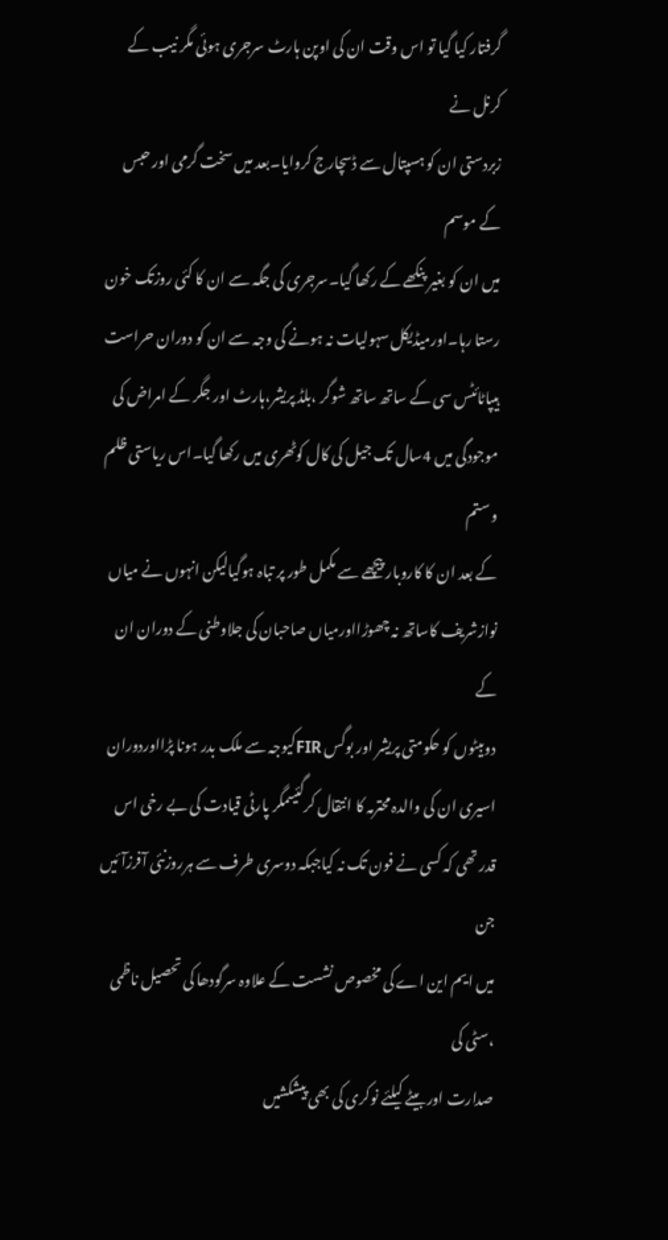گرفتار کیا گیا تو اس وقت ان کی اوپن ہارٹ سرجری ہوئی مگر نیب کے کرنل نے
زبردستی ان کو ہسپتال سے ڈسچارج کروایا۔بعد میں سخت گرمی اور حبس کے موسم
میں ان کو بغیر پنکھے کے رکھا گیا۔سرجری کی جگہ سے ان کا کئی روزتک خون
رستا رہا۔اورمیڈیکل سہولیات نہ ہونے کی وجہ سے ان کو دوران حراست
ہیپاٹائٹس سی کے ساتھ ساتھ شوگر ،بلڈ پریشر،ہارٹ اور جگر کے امراض کی
موجودگی میں 4سال تک جیل کی کال کوٹھری میں رکھا گیا۔اس ریاستی ظلم و ستم
کے بعد ان کا کاروبار پیچھے سے مکمل طور پر تباہ ہوگیالیکن انہوں نے میاں
نوازشریف کاساتھ نہ چھوڑااورمیاں صاحبان کی جلاوطنی کے دوران ان کے
دوبیٹوں کو حکومتی پریشر اور بوگس FIRکیوجہ سے ملک بدر ہونا پڑااوردوران
اسیری ان کی والدہ محترمہ کا انتقال کرگئیںمگر پارٹی قیادت کی بے رخی اس
قدر تھی کہ کسی نے فون تک نہ کیاجبکہ دوسری طرف سے ہرروزنئی آفرزآئیں جن
میں ایم این اے کی مخصوص نشست کے علاوہ سرگودھا کی تحصیل ناظمی ،سٹی کی
صدارت اور بیٹے کیلئے نوکری کی بھی پیشکشیں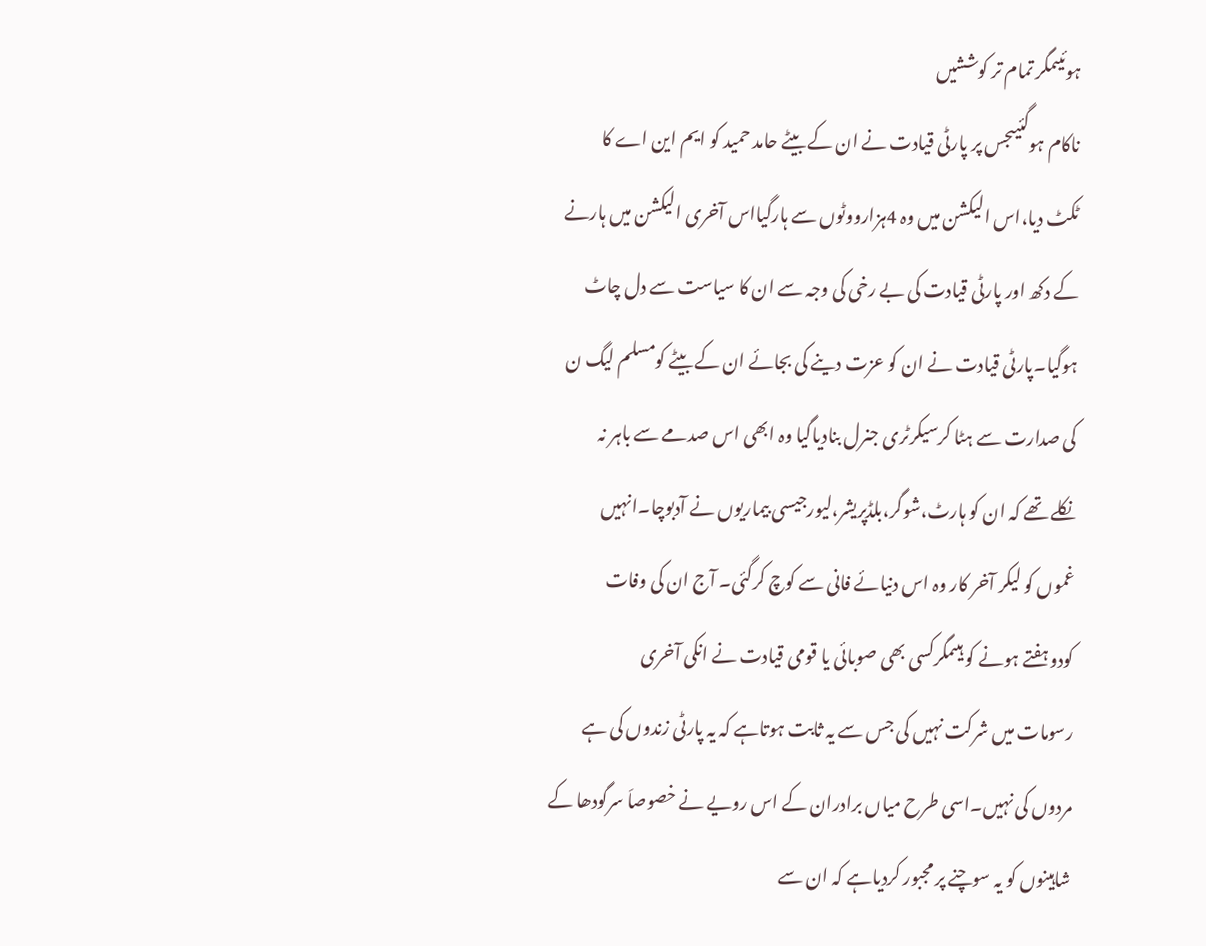ہوئیںمگر تمام تر کوششیں
ناکام ہوگئیںجس پر پارٹی قیادت نے ان کے بیٹے حامد حمید کو ایم این اے کا
ٹکٹ دیا،اس الیکشن میں وہ 4ہزارووٹوں سے ہارگیااس آخری الیکشن میں ہارنے
کے دکھ اور پارٹی قیادت کی بے رخی کی وجہ سے ان کا سیاست سے دل چاٹ
ہوگیا۔پارٹی قیادت نے ان کو عزت دینے کی بجائے ان کے بیٹے کومسلم لیگ ن
کی صدارت سے ہٹا کرسیکرٹری جنرل بنادیاگیا وہ ابھی اس صدمے سے باہر نہ
نکلے تھے کہ ان کو ہارٹ،شوگر،بلڈپریشر،لیورجیسی بیماریوں نے آدبوچا۔انہیں
غموں کو لیکر آخر کار وہ اس دنیائے فانی سے کوچ کرگئی۔ آج ان کی وفات
کودوہفتے ہونے کو ہیںمگرکسی بھی صوبائی یا قومی قیادت نے انکی آخری
رسومات میں شرکت نہیں کی جس سے یہ ثابت ہوتاہے کہ یہ پارٹی زندوں کی ہے
مردوں کی نہیں۔اسی طرح میاں برادران کے اس رویے نے خصوصاَ سرگودھا کے
شاہینوں کو یہ سوچنے پر مجبور کردیاہے کہ ان سے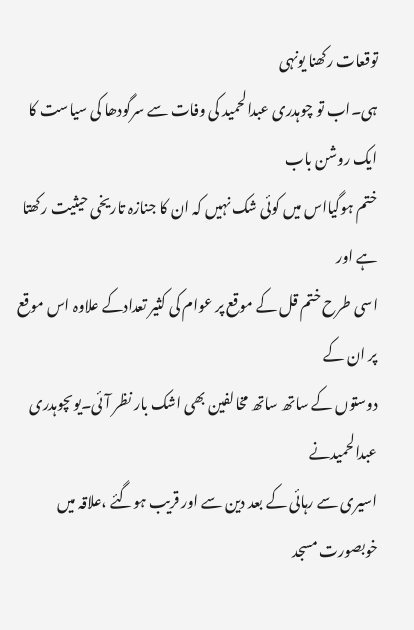توقعات رکھنا یونہی
ہی۔اب تو چوہدری عبدالحمید کی وفات سے سرگودھا کی سیاست کا ایک روشن باب
ختم ہوگیااس میں کوئی شک نہیں کہ ان کا جنازہ تاریخی حیثیت رکھتا ہے اور
اسی طرح ختم قل کے موقع پر عوام کی کثیر تعدادکے علاوہ اس موقع پر ان کے
دوستوں کے ساتھ ساتھ مخالفین بھی اشک بار نظر آئی۔یوںچوہدری عبدالحمیدنے
اسیری سے رہائی کے بعد دین سے اور قریب ہوگئے ،علاقہ میں خوبصورت مسجد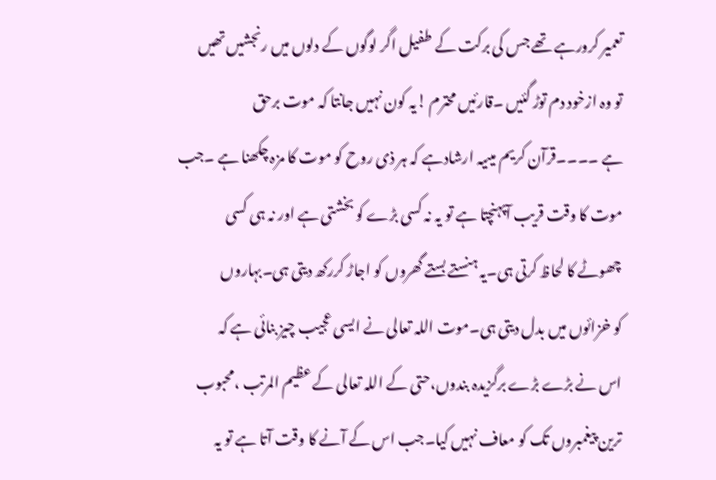تعمیر کرورہے تھے جس کی برکت کے طفیل اگر لوگوں کے دلوں میں رنجشیں تھیں
تو وہ ازخود دم توڑ گئیں ۔قارئیں محترم !یہ کون نہیں جانتا کہ موت برحق
ہے ۔۔۔۔قرآن کریم میںیہ ارشادہے کہ ہر ذی روح کو موت کا مزہ چکھنا ہے ۔جب
موت کا وقت قریب آپہنچتا ہے تو یہ نہ کسی بڑے کو بخشتی ہے اور نہ ہی کسی
چھوٹے کا لحاظ کرتی ہی۔یہ ہنستے بستے گھروں کو اجاڑ کررکھ دیتی ہی۔بہاروں
کو خزائوں میں بدل دیتی ہی۔موت اللہ تعالی نے ایسی عجیب چیز بنائی ہے کہ
اس نے بڑے بڑے برگزیدہ بندوں،حتی کے اللہ تعالی کے عظیم المرتب ،محبوب
ترین پیغمبروں تک کو معاف نہیں کیا۔جب اس کے آنے کا وقت آتا ہے تو یہ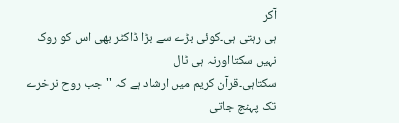آکر
ہی رہتی ہی۔کوئی بڑے سے بڑا ڈاکٹر بھی اس کو روک نہیں سکتااورنہ ہی ٹال
سکتاہی۔قرآن کریم میں ارشاد ہے کہ ''جب روح نرخرے تک پہنچ جاتی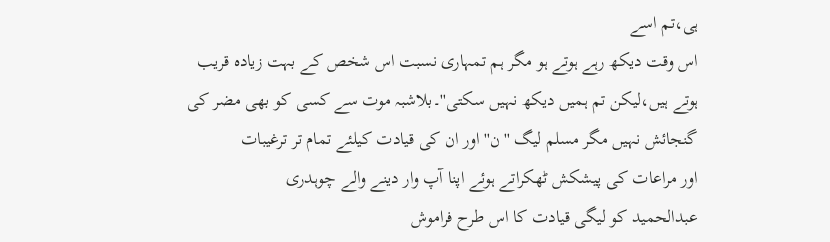ہی،تم اسے
اس وقت دیکھ رہے ہوتے ہو مگر ہم تمہاری نسبت اس شخص کے بہت زیادہ قریب
ہوتے ہیں،لیکن تم ہمیں دیکھ نہیں سکتی''۔بلاشبہ موت سے کسی کو بھی مضر کی
گنجائش نہیں مگر مسلم لیگ ''ن'' اور ان کی قیادت کیلئے تمام تر ترغیبات
اور مراعات کی پیشکش ٹھکراتے ہوئے اپنا آپ وار دینے والے چوہدری
عبدالحمید کو لیگی قیادت کا اس طرح فراموش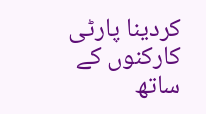کردینا پارٹی کارکنوں کے ساتھ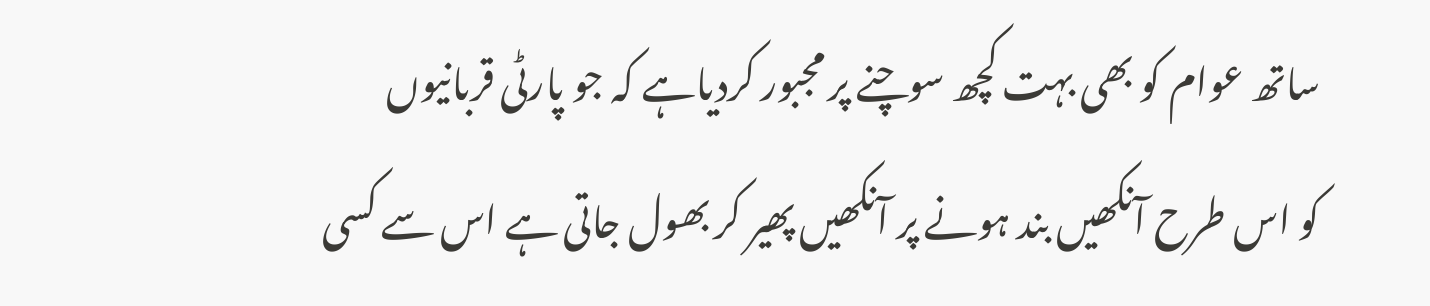ساتھ عوام کو بھی بہت کچھ سوچنے پر مجبور کردیاہے کہ جو پارٹی قربانیوں
کو اس طرح آنکھیں بند ہونے پر آنکھیں پھیر کر بھول جاتی ہے اس سے کسی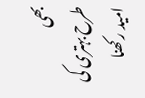بھی
طرح بہتری کی امید رکھنا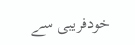خودفریبی سے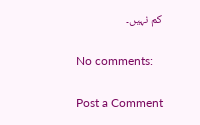کم نہیں۔

No comments:

Post a Comment